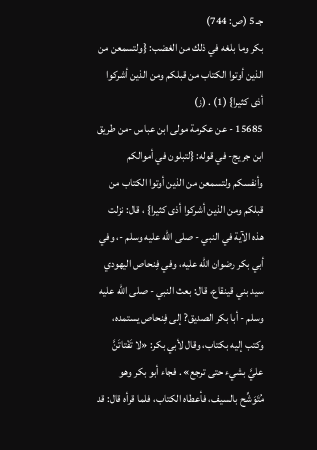جـ 5 (ص: 744)
بكر وما بلغه في ذلك من الغضب: {ولتسمعن من الذين أوتوا الكتاب من قبلكم ومن الذين أشركوا أذى كثيرا} (1) . (ز)
15685 - عن عكرمة مولى ابن عباس -من طريق ابن جريج- في قوله: {لتبلون في أموالكم وأنفسكم ولتسمعن من الذين أوتوا الكتاب من قبلكم ومن الذين أشركوا أذى كثيرا} ، قال: نزلت هذه الآية في النبي - صلى الله عليه وسلم -، وفي أبي بكر رضوان الله عليه، وفي فِنحاص اليهودي سيد بني قينقاع، قال: بعث النبي - صلى الله عليه وسلم - أبا بكر الصديق? إلى فِنحاص يستمده، وكتب إليه بكتاب، وقال لأبي بكر: «لا تَفْتاتَنَّ عليَّ بشيء حتى ترجع» . فجاء أبو بكر وهو مُتَوَشِّح بالسيف، فأعطاه الكتاب، فلما قرأه قال: قد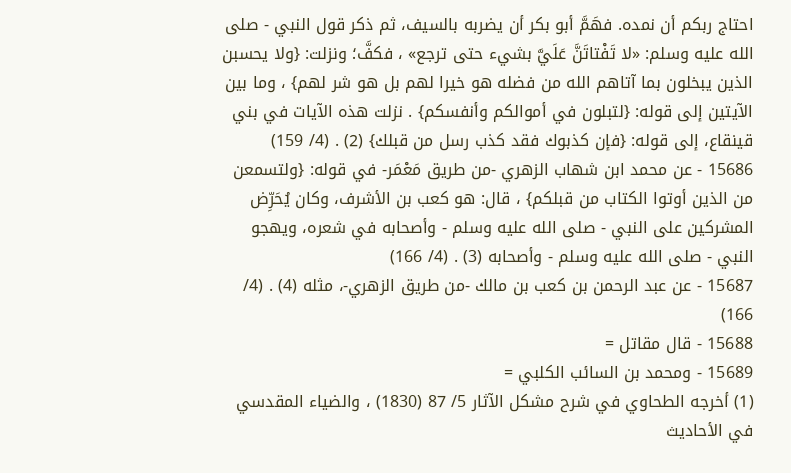احتاج ربكم أن نمده. فهَمَّ أبو بكر أن يضربه بالسيف، ثم ذكر قول النبي - صلى الله عليه وسلم: «لا تَفْتاتَنَّ عَلَيَّ بشيء حتى ترجع» ، فكفَّ؛ ونزلت: {ولا يحسبن الذين يبخلون بما آتاهم الله من فضله هو خيرا لهم بل هو شر لهم} ، وما بين الآيتين إلى قوله: {لتبلون في أموالكم وأنفسكم} . نزلت هذه الآيات في بني قينقاع، إلى قوله: {فإن كذبوك فقد كذب رسل من قبلك} (2) . (4/ 159)
15686 - عن محمد ابن شهاب الزهري -من طريق مَعْمَر- في قوله: {ولتسمعن من الذين أوتوا الكتاب من قبلكم} ، قال: هو كعب بن الأشرف، وكان يُحَرِّض المشركين على النبي - صلى الله عليه وسلم - وأصحابه في شعره، ويهجو النبي - صلى الله عليه وسلم - وأصحابه (3) . (4/ 166)
15687 - عن عبد الرحمن بن كعب بن مالك -من طريق الزهري-، مثله (4) . (4/ 166)
15688 - قال مقاتل =
15689 - ومحمد بن السائب الكلبي =
(1) أخرجه الطحاوي في شرح مشكل الآثار 5/ 87 (1830) ، والضياء المقدسي في الأحاديث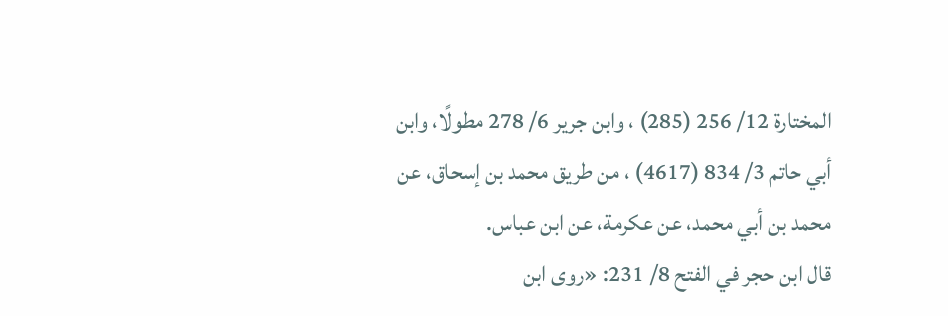المختارة 12/ 256 (285) ، وابن جرير 6/ 278 مطولًا، وابن أبي حاتم 3/ 834 (4617) ، من طريق محمد بن إسحاق، عن محمد بن أبي محمد، عن عكرمة، عن ابن عباس.
قال ابن حجر في الفتح 8/ 231: «روى ابن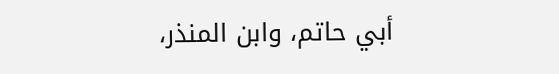أبي حاتم، وابن المنذر،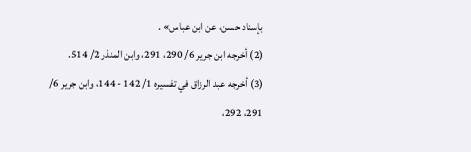بإسناد حسن، عن ابن عباس» .
(2) أخرجه ابن جرير 6/ 290، 291، وابن المنذر 2/ 514.
(3) أخرجه عبد الرزاق في تفسيره 1/ 142 - 144، وابن جرير 6/ 291، 292،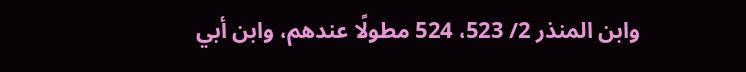وابن المنذر 2/ 523، 524 مطولًا عندهم، وابن أبي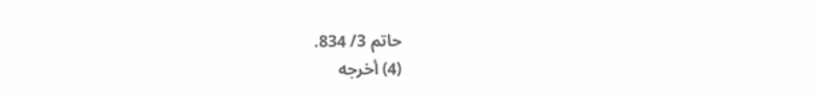حاتم 3/ 834.
(4) أخرجه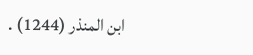ابن المنذر (1244) .